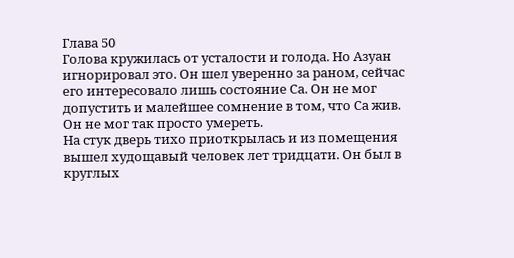Глава 50
Голова кружилась от усталости и голода. Но Азуан игнорировал это. Он шел уверенно за раном, сейчас его интересовало лишь состояние Са. Он не мог допустить и малейшее сомнение в том, что Са жив. Он не мог так просто умереть.
На стук дверь тихо приоткрылась и из помещения вышел худощавый человек лет тридцати. Он был в круглых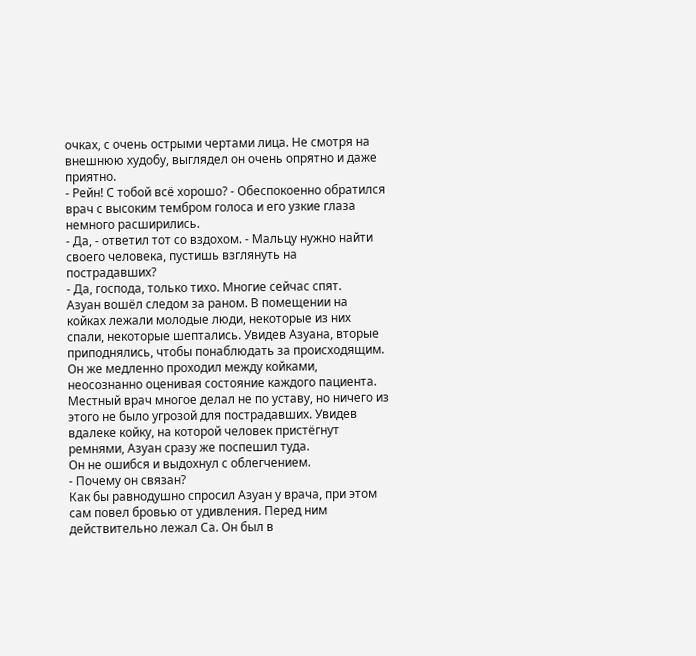очках, с очень острыми чертами лица. Не смотря на внешнюю худобу, выглядел он очень опрятно и даже приятно.
- Рейн! С тобой всё хорошо? - Обеспокоенно обратился врач с высоким тембром голоса и его узкие глаза немного расширились.
- Да, - ответил тот со вздохом. - Мальцу нужно найти своего человека, пустишь взглянуть на пострадавших?
- Да, господа, только тихо. Многие сейчас спят.
Азуан вошёл следом за раном. В помещении на койках лежали молодые люди, некоторые из них спали, некоторые шептались. Увидев Азуана, вторые приподнялись, чтобы понаблюдать за происходящим.
Он же медленно проходил между койками, неосознанно оценивая состояние каждого пациента. Местный врач многое делал не по уставу, но ничего из этого не было угрозой для пострадавших. Увидев вдалеке койку, на которой человек пристёгнут ремнями, Азуан сразу же поспешил туда.
Он не ошибся и выдохнул с облегчением.
- Почему он связан?
Как бы равнодушно спросил Азуан у врача, при этом сам повел бровью от удивления. Перед ним действительно лежал Са. Он был в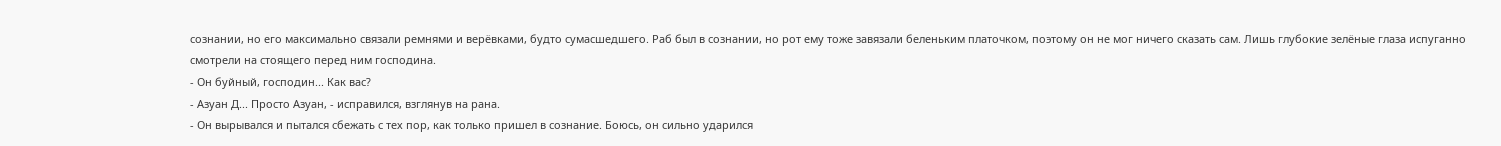сознании, но его максимально связали ремнями и верёвками, будто сумасшедшего. Раб был в сознании, но рот ему тоже завязали беленьким платочком, поэтому он не мог ничего сказать сам. Лишь глубокие зелёные глаза испуганно смотрели на стоящего перед ним господина.
- Он буйный, господин... Как вас?
- Азуан Д... Просто Азуан, - исправился, взглянув на рана.
- Он вырывался и пытался сбежать с тех пор, как только пришел в сознание. Боюсь, он сильно ударился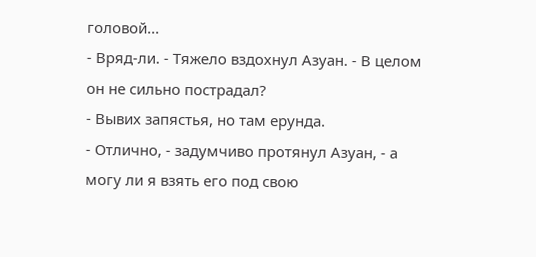головой...
- Вряд-ли. - Тяжело вздохнул Азуан. - В целом он не сильно пострадал?
- Вывих запястья, но там ерунда.
- Отлично, - задумчиво протянул Азуан, - а могу ли я взять его под свою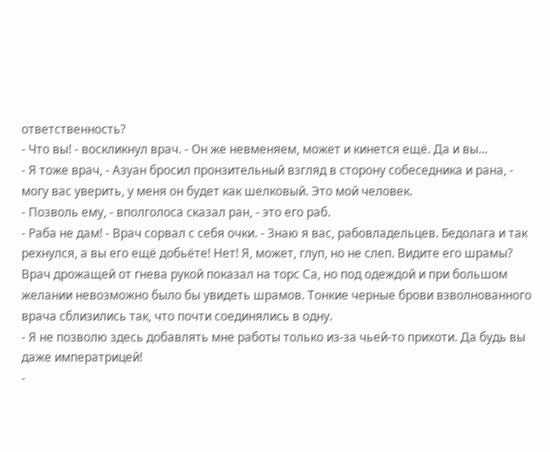ответственность?
- Что вы! - воскликнул врач. - Он же невменяем, может и кинется ещё. Да и вы...
- Я тоже врач, - Азуан бросил пронзительный взгляд в сторону собеседника и рана, - могу вас уверить, у меня он будет как шелковый. Это мой человек.
- Позволь ему, - вполголоса сказал ран, - это его раб.
- Раба не дам! - Врач сорвал с себя очки. - Знаю я вас, рабовладельцев. Бедолага и так рехнулся, а вы его ещё добьёте! Нет! Я, может, глуп, но не слеп. Видите его шрамы?
Врач дрожащей от гнева рукой показал на торс Са, но под одеждой и при большом желании невозможно было бы увидеть шрамов. Тонкие черные брови взволнованного врача сблизились так, что почти соединялись в одну.
- Я не позволю здесь добавлять мне работы только из-за чьей-то прихоти. Да будь вы даже императрицей!
-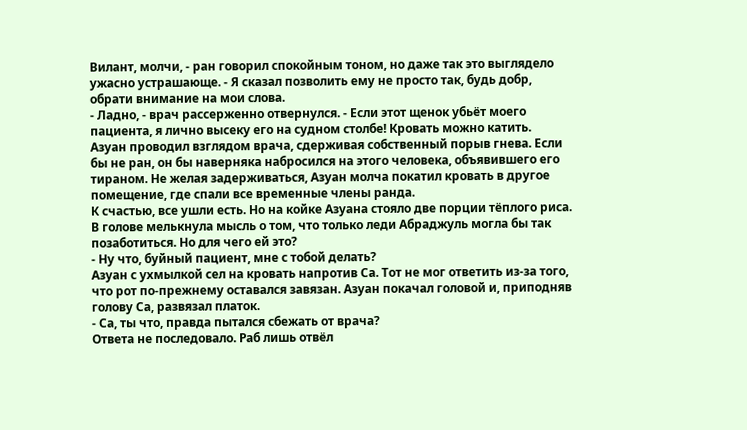Вилант, молчи, - ран говорил спокойным тоном, но даже так это выглядело ужасно устрашающе. - Я сказал позволить ему не просто так, будь добр, обрати внимание на мои слова.
- Ладно, - врач рассерженно отвернулся. - Если этот щенок убьёт моего пациента, я лично высеку его на судном столбе! Кровать можно катить.
Азуан проводил взглядом врача, сдерживая собственный порыв гнева. Если бы не ран, он бы наверняка набросился на этого человека, объявившего его тираном. Не желая задерживаться, Азуан молча покатил кровать в другое помещение, где спали все временные члены ранда.
К счастью, все ушли есть. Но на койке Азуана стояло две порции тёплого риса. В голове мелькнула мысль о том, что только леди Абраджуль могла бы так позаботиться. Но для чего ей это?
- Ну что, буйный пациент, мне с тобой делать?
Азуан с ухмылкой сел на кровать напротив Са. Тот не мог ответить из-за того, что рот по-прежнему оставался завязан. Азуан покачал головой и, приподняв голову Са, развязал платок.
- Са, ты что, правда пытался сбежать от врача?
Ответа не последовало. Раб лишь отвёл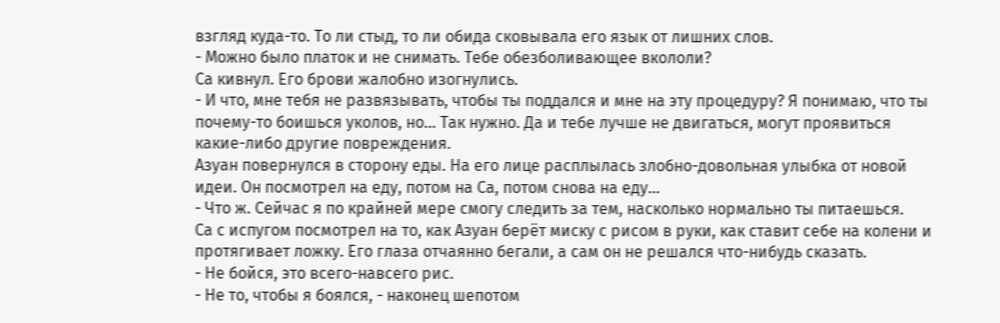взгляд куда-то. То ли стыд, то ли обида сковывала его язык от лишних слов.
- Можно было платок и не снимать. Тебе обезболивающее вкололи?
Са кивнул. Его брови жалобно изогнулись.
- И что, мне тебя не развязывать, чтобы ты поддался и мне на эту процедуру? Я понимаю, что ты почему-то боишься уколов, но... Так нужно. Да и тебе лучше не двигаться, могут проявиться какие-либо другие повреждения.
Азуан повернулся в сторону еды. На его лице расплылась злобно-довольная улыбка от новой идеи. Он посмотрел на еду, потом на Са, потом снова на еду...
- Что ж. Сейчас я по крайней мере смогу следить за тем, насколько нормально ты питаешься.
Са с испугом посмотрел на то, как Азуан берёт миску с рисом в руки, как ставит себе на колени и протягивает ложку. Его глаза отчаянно бегали, а сам он не решался что-нибудь сказать.
- Не бойся, это всего-навсего рис.
- Не то, чтобы я боялся, - наконец шепотом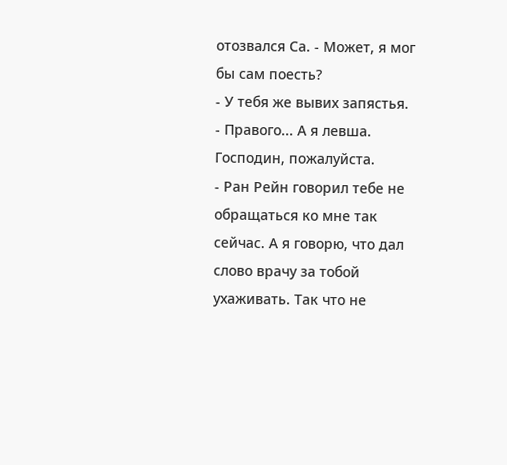отозвался Са. - Может, я мог бы сам поесть?
- У тебя же вывих запястья.
- Правого... А я левша. Господин, пожалуйста.
- Ран Рейн говорил тебе не обращаться ко мне так сейчас. А я говорю, что дал слово врачу за тобой ухаживать. Так что не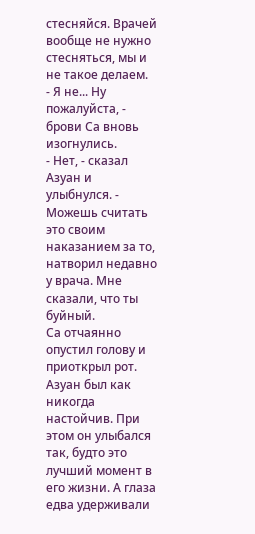стесняйся. Врачей вообще не нужно стесняться, мы и не такое делаем.
- Я не... Ну пожалуйста, - брови Са вновь изогнулись.
- Нет, - сказал Азуан и улыбнулся. - Можешь считать это своим наказанием за то, натворил недавно у врача. Мне сказали, что ты буйный.
Са отчаянно опустил голову и приоткрыл рот.
Азуан был как никогда настойчив. При этом он улыбался так, будто это лучший момент в его жизни. А глаза едва удерживали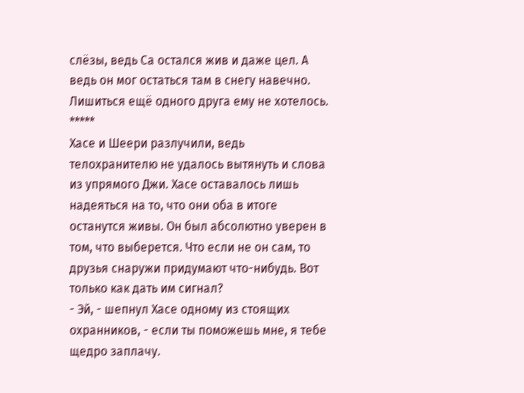слёзы, ведь Са остался жив и даже цел. А ведь он мог остаться там в снегу навечно. Лишиться ещё одного друга ему не хотелось.
*****
Хасе и Шеери разлучили, ведь телохранителю не удалось вытянуть и слова из упрямого Джи. Хасе оставалось лишь надеяться на то, что они оба в итоге останутся живы. Он был абсолютно уверен в том, что выберется. Что если не он сам, то друзья снаружи придумают что-нибудь. Вот только как дать им сигнал?
- Эй, - шепнул Хасе одному из стоящих охранников, - если ты поможешь мне, я тебе щедро заплачу.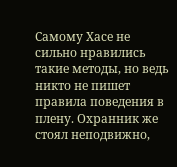Самому Хасе не сильно нравились такие методы, но ведь никто не пишет правила поведения в плену. Охранник же стоял неподвижно,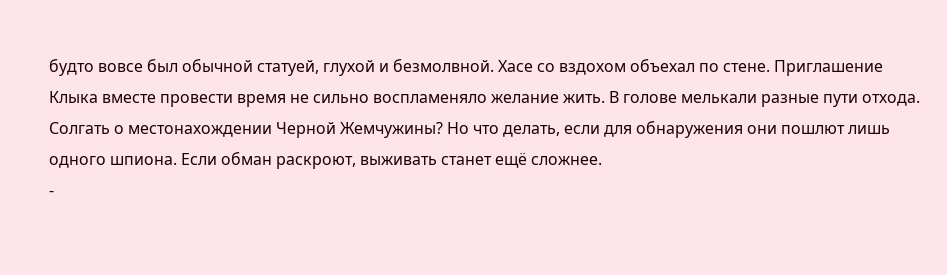будто вовсе был обычной статуей, глухой и безмолвной. Хасе со вздохом объехал по стене. Приглашение Клыка вместе провести время не сильно воспламеняло желание жить. В голове мелькали разные пути отхода. Солгать о местонахождении Черной Жемчужины? Но что делать, если для обнаружения они пошлют лишь одного шпиона. Если обман раскроют, выживать станет ещё сложнее.
-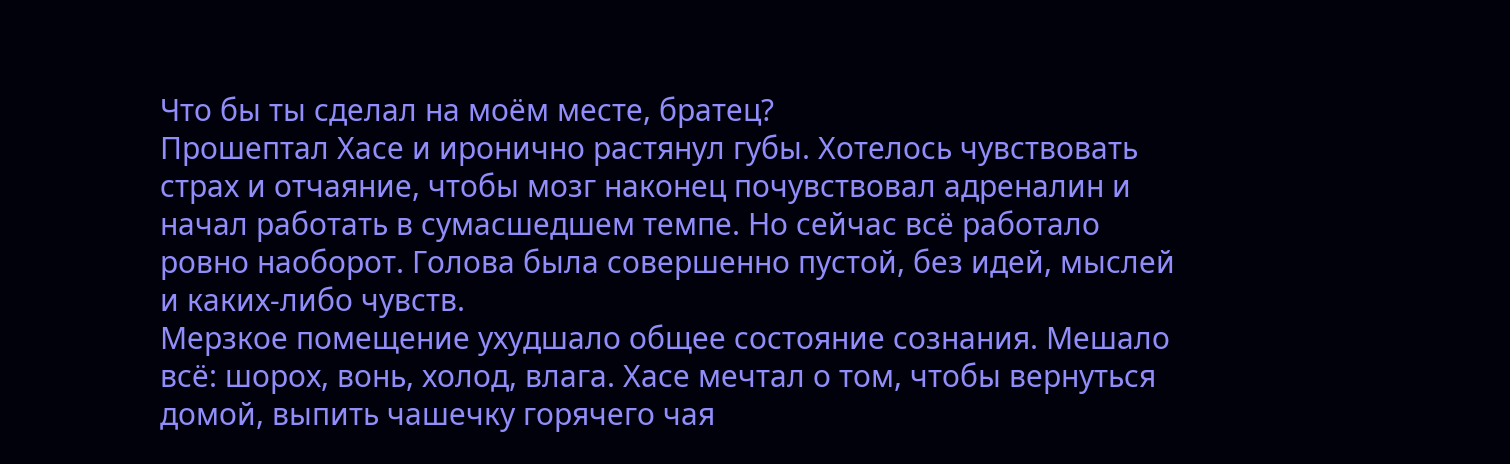Что бы ты сделал на моём месте, братец?
Прошептал Хасе и иронично растянул губы. Хотелось чувствовать страх и отчаяние, чтобы мозг наконец почувствовал адреналин и начал работать в сумасшедшем темпе. Но сейчас всё работало ровно наоборот. Голова была совершенно пустой, без идей, мыслей и каких-либо чувств.
Мерзкое помещение ухудшало общее состояние сознания. Мешало всё: шорох, вонь, холод, влага. Хасе мечтал о том, чтобы вернуться домой, выпить чашечку горячего чая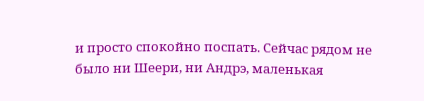и просто спокойно поспать. Сейчас рядом не было ни Шеери, ни Андрэ, маленькая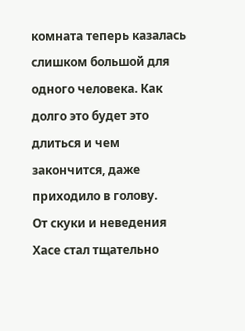комната теперь казалась слишком большой для одного человека. Как долго это будет это длиться и чем закончится, даже приходило в голову.
От скуки и неведения Хасе стал тщательно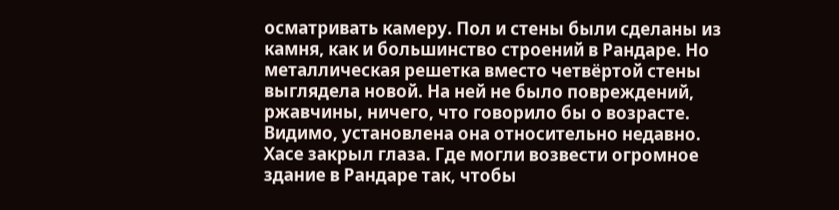осматривать камеру. Пол и стены были сделаны из камня, как и большинство строений в Рандаре. Но металлическая решетка вместо четвёртой стены выглядела новой. На ней не было повреждений, ржавчины, ничего, что говорило бы о возрасте. Видимо, установлена она относительно недавно.
Хасе закрыл глаза. Где могли возвести огромное здание в Рандаре так, чтобы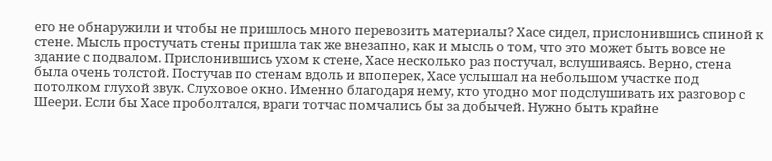его не обнаружили и чтобы не пришлось много перевозить материалы? Хасе сидел, прислонившись спиной к стене. Мысль простучать стены пришла так же внезапно, как и мысль о том, что это может быть вовсе не здание с подвалом. Прислонившись ухом к стене, Хасе несколько раз постучал, вслушиваясь. Верно, стена была очень толстой. Постучав по стенам вдоль и впоперек, Хасе услышал на небольшом участке под потолком глухой звук. Слуховое окно. Именно благодаря нему, кто угодно мог подслушивать их разговор с Шеери. Если бы Хасе проболтался, враги тотчас помчались бы за добычей. Нужно быть крайне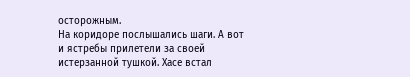осторожным.
На коридоре послышались шаги. А вот и ястребы прилетели за своей истерзанной тушкой. Хасе встал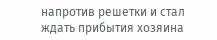напротив решетки и стал ждать прибытия хозяина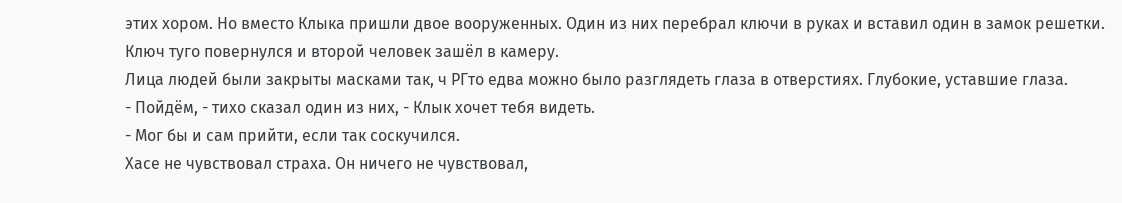этих хором. Но вместо Клыка пришли двое вооруженных. Один из них перебрал ключи в руках и вставил один в замок решетки. Ключ туго повернулся и второй человек зашёл в камеру.
Лица людей были закрыты масками так, ч РГто едва можно было разглядеть глаза в отверстиях. Глубокие, уставшие глаза.
- Пойдём, - тихо сказал один из них, - Клык хочет тебя видеть.
- Мог бы и сам прийти, если так соскучился.
Хасе не чувствовал страха. Он ничего не чувствовал,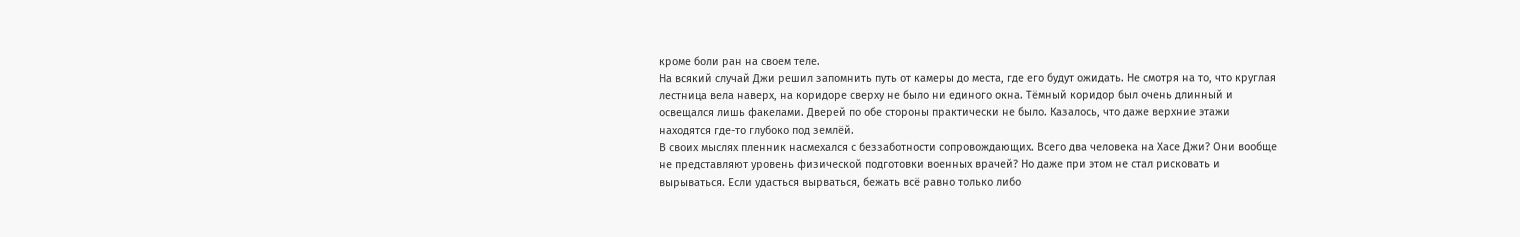кроме боли ран на своем теле.
На всякий случай Джи решил запомнить путь от камеры до места, где его будут ожидать. Не смотря на то, что круглая лестница вела наверх, на коридоре сверху не было ни единого окна. Тёмный коридор был очень длинный и освещался лишь факелами. Дверей по обе стороны практически не было. Казалось, что даже верхние этажи находятся где-то глубоко под землёй.
В своих мыслях пленник насмехался с беззаботности сопровождающих. Всего два человека на Хасе Джи? Они вообще не представляют уровень физической подготовки военных врачей? Но даже при этом не стал рисковать и вырываться. Если удасться вырваться, бежать всё равно только либо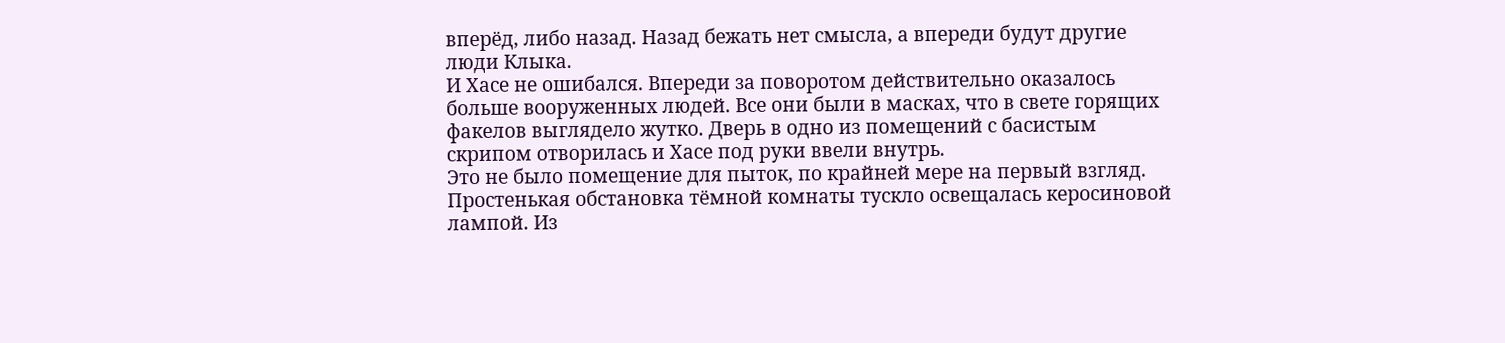вперёд, либо назад. Назад бежать нет смысла, а впереди будут другие люди Клыка.
И Хасе не ошибался. Впереди за поворотом действительно оказалось больше вооруженных людей. Все они были в масках, что в свете горящих факелов выглядело жутко. Дверь в одно из помещений с басистым скрипом отворилась и Хасе под руки ввели внутрь.
Это не было помещение для пыток, по крайней мере на первый взгляд. Простенькая обстановка тёмной комнаты тускло освещалась керосиновой лампой. Из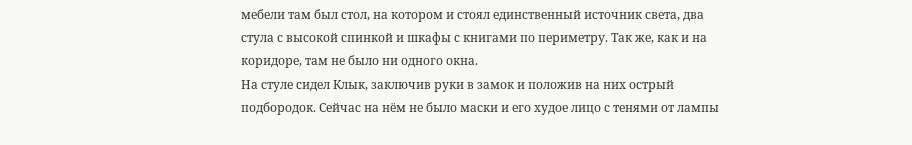мебели там был стол, на котором и стоял единственный источник света, два стула с высокой спинкой и шкафы с книгами по периметру. Так же, как и на коридоре, там не было ни одного окна.
На стуле сидел Клык, заключив руки в замок и положив на них острый подбородок. Сейчас на нём не было маски и его худое лицо с тенями от лампы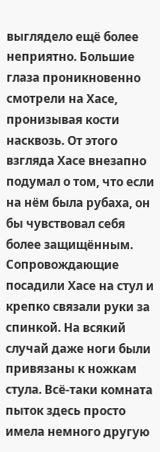выглядело ещё более неприятно. Большие глаза проникновенно смотрели на Хасе, пронизывая кости насквозь. От этого взгляда Хасе внезапно подумал о том, что если на нём была рубаха, он бы чувствовал себя более защищённым.
Сопровождающие посадили Хасе на стул и крепко связали руки за спинкой. На всякий случай даже ноги были привязаны к ножкам стула. Всё-таки комната пыток здесь просто имела немного другую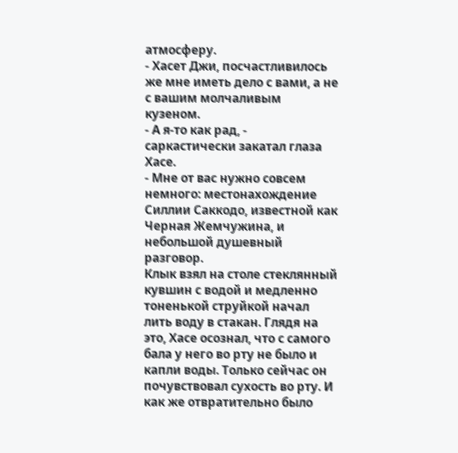атмосферу.
- Хасет Джи, посчастливилось же мне иметь дело с вами, а не с вашим молчаливым кузеном.
- А я-то как рад, - саркастически закатал глаза Хасе.
- Мне от вас нужно совсем немного: местонахождение Силлии Саккодо, известной как Черная Жемчужина, и небольшой душевный разговор.
Клык взял на столе стеклянный кувшин с водой и медленно тоненькой струйкой начал лить воду в стакан. Глядя на это, Хасе осознал, что с самого бала у него во рту не было и капли воды. Только сейчас он почувствовал сухость во рту. И как же отвратительно было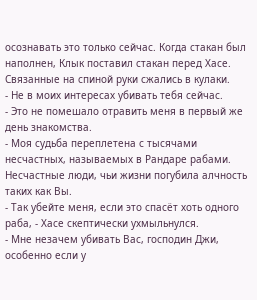осознавать это только сейчас. Когда стакан был наполнен, Клык поставил стакан перед Хасе.
Связанные на спиной руки сжались в кулаки.
- Не в моих интересах убивать тебя сейчас.
- Это не помешало отравить меня в первый же день знакомства.
- Моя судьба переплетена с тысячами несчастных, называемых в Рандаре рабами. Несчастные люди, чьи жизни погубила алчность таких как Вы.
- Так убейте меня, если это спасёт хоть одного раба, - Хасе скептически ухмыльнулся.
- Мне незачем убивать Вас, господин Джи, особенно если у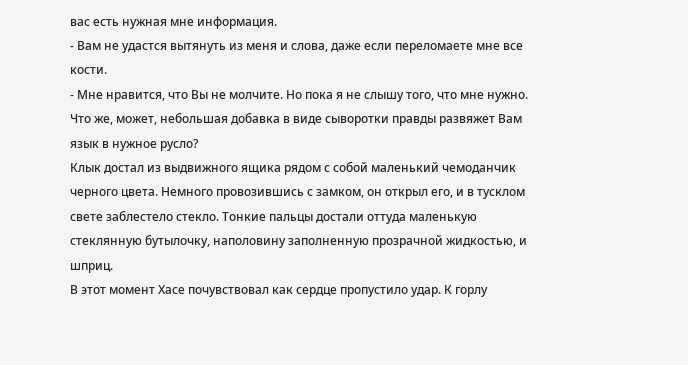вас есть нужная мне информация.
- Вам не удастся вытянуть из меня и слова, даже если переломаете мне все кости.
- Мне нравится, что Вы не молчите. Но пока я не слышу того, что мне нужно. Что же, может, небольшая добавка в виде сыворотки правды развяжет Вам язык в нужное русло?
Клык достал из выдвижного ящика рядом с собой маленький чемоданчик черного цвета. Немного провозившись с замком, он открыл его, и в тусклом свете заблестело стекло. Тонкие пальцы достали оттуда маленькую стеклянную бутылочку, наполовину заполненную прозрачной жидкостью, и шприц.
В этот момент Хасе почувствовал как сердце пропустило удар. К горлу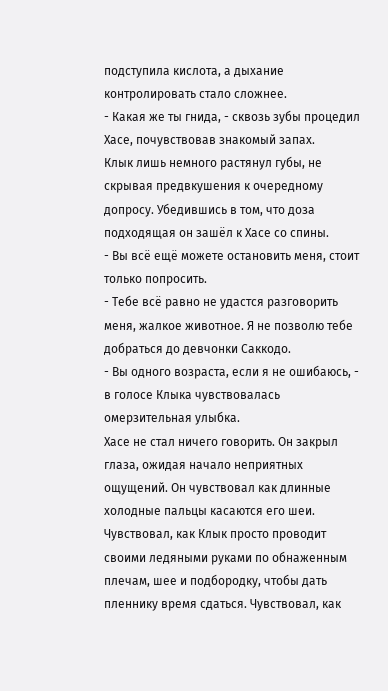подступила кислота, а дыхание контролировать стало сложнее.
- Какая же ты гнида, - сквозь зубы процедил Хасе, почувствовав знакомый запах.
Клык лишь немного растянул губы, не скрывая предвкушения к очередному допросу. Убедившись в том, что доза подходящая он зашёл к Хасе со спины.
- Вы всё ещё можете остановить меня, стоит только попросить.
- Тебе всё равно не удастся разговорить меня, жалкое животное. Я не позволю тебе добраться до девчонки Саккодо.
- Вы одного возраста, если я не ошибаюсь, - в голосе Клыка чувствовалась омерзительная улыбка.
Хасе не стал ничего говорить. Он закрыл глаза, ожидая начало неприятных ощущений. Он чувствовал как длинные холодные пальцы касаются его шеи. Чувствовал, как Клык просто проводит своими ледяными руками по обнаженным плечам, шее и подбородку, чтобы дать пленнику время сдаться. Чувствовал, как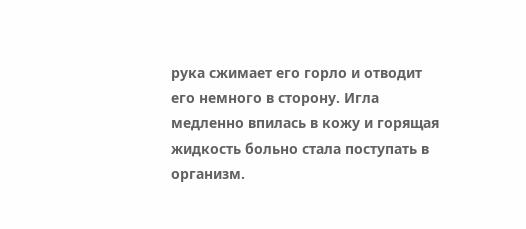рука сжимает его горло и отводит его немного в сторону. Игла медленно впилась в кожу и горящая жидкость больно стала поступать в организм.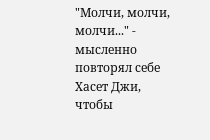"Молчи, молчи, молчи..." - мысленно повторял себе Хасет Джи, чтобы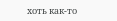хоть как-то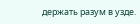держать разум в узде.